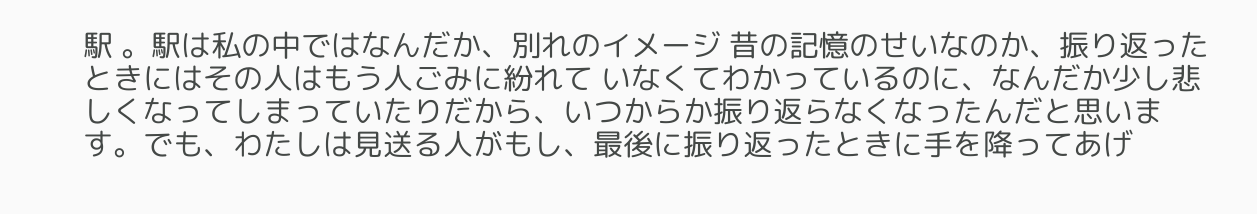駅 。駅は私の中ではなんだか、別れのイメージ 昔の記憶のせいなのか、振り返ったときにはその人はもう人ごみに紛れて いなくてわかっているのに、なんだか少し悲しくなってしまっていたりだから、いつからか振り返らなくなったんだと思います。でも、わたしは見送る人がもし、最後に振り返ったときに手を降ってあげ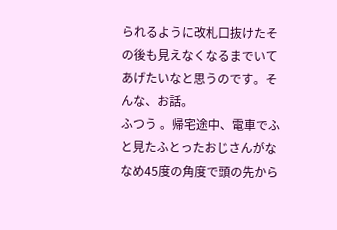られるように改札口抜けたその後も見えなくなるまでいてあげたいなと思うのです。そんな、お話。
ふつう 。帰宅途中、電車でふと見たふとったおじさんがななめ45度の角度で頭の先から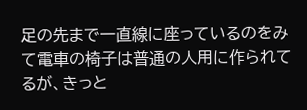足の先まで一直線に座っているのをみて電車の椅子は普通の人用に作られてるが、きっと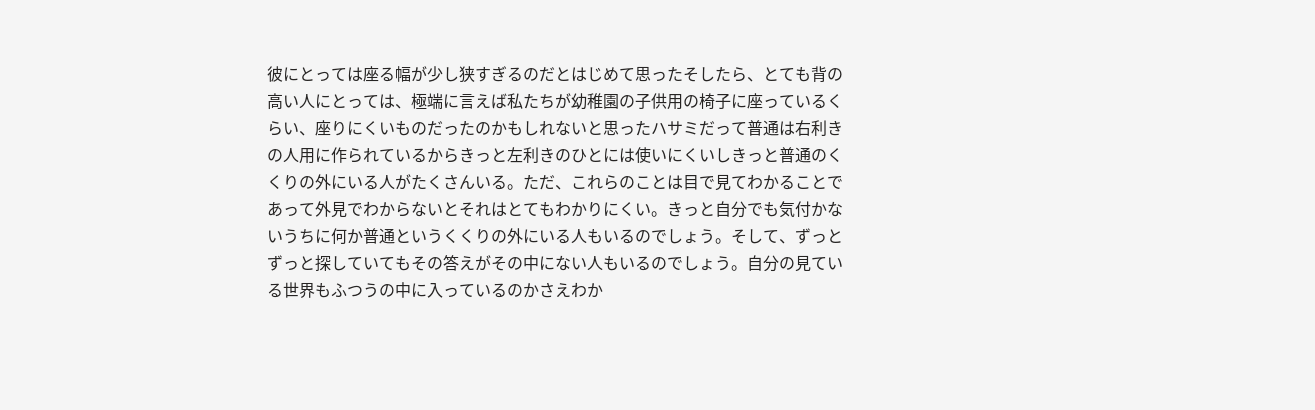彼にとっては座る幅が少し狭すぎるのだとはじめて思ったそしたら、とても背の高い人にとっては、極端に言えば私たちが幼稚園の子供用の椅子に座っているくらい、座りにくいものだったのかもしれないと思ったハサミだって普通は右利きの人用に作られているからきっと左利きのひとには使いにくいしきっと普通のくくりの外にいる人がたくさんいる。ただ、これらのことは目で見てわかることであって外見でわからないとそれはとてもわかりにくい。きっと自分でも気付かないうちに何か普通というくくりの外にいる人もいるのでしょう。そして、ずっとずっと探していてもその答えがその中にない人もいるのでしょう。自分の見ている世界もふつうの中に入っているのかさえわか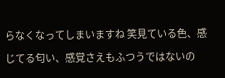らなくなってしまいますね 笑見ている色、感じてる匂い、感覚さえもふつうではないの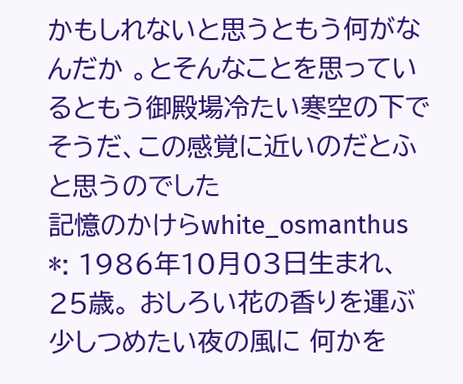かもしれないと思うともう何がなんだか 。とそんなことを思っているともう御殿場冷たい寒空の下でそうだ、この感覚に近いのだとふと思うのでした
記憶のかけらwhite_osmanthus *: 1986年10月03日生まれ、25歳。 おしろい花の香りを運ぶ少しつめたい夜の風に 何かを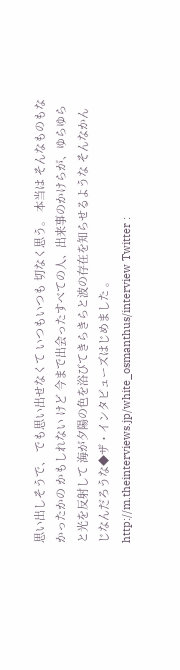思い出しそうで、 でも思い出せなくて いつもいつも 切なく思う。 本当は そんなものもなかったかの かもしれない けど 今まで出会ったすべての人、出来事のかけらが、ゆらゆらと光を反射して 海が夕陽の色を浴びてきらきらと波の存在を知らせるような そんなかんじなんだろうな◆ザ・インタビューズはじめました 。http://m.theinterviews.jp/white_osmanthus/interview Twitter :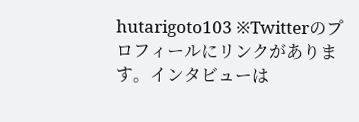hutarigoto103 ※Twitterのプロフィールにリンクがあります。インタビューは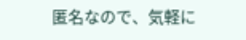匿名なので、気軽に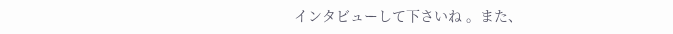インタビューして下さいね 。また、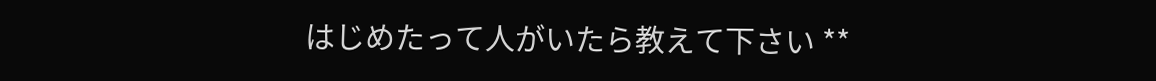はじめたって人がいたら教えて下さい **